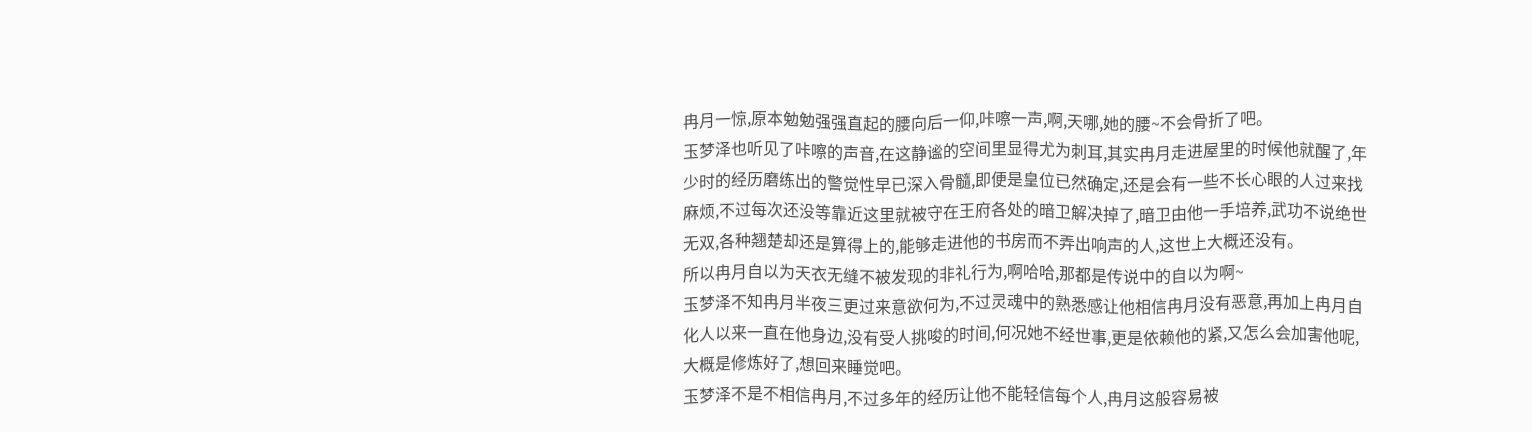冉月一惊,原本勉勉强强直起的腰向后一仰,咔嚓一声,啊,天哪,她的腰~不会骨折了吧。
玉梦泽也听见了咔嚓的声音,在这静谧的空间里显得尤为刺耳,其实冉月走进屋里的时候他就醒了,年少时的经历磨练出的警觉性早已深入骨髓,即便是皇位已然确定,还是会有一些不长心眼的人过来找麻烦,不过每次还没等靠近这里就被守在王府各处的暗卫解决掉了,暗卫由他一手培养,武功不说绝世无双,各种翘楚却还是算得上的,能够走进他的书房而不弄出响声的人,这世上大概还没有。
所以冉月自以为天衣无缝不被发现的非礼行为,啊哈哈,那都是传说中的自以为啊~
玉梦泽不知冉月半夜三更过来意欲何为,不过灵魂中的熟悉感让他相信冉月没有恶意,再加上冉月自化人以来一直在他身边,没有受人挑唆的时间,何况她不经世事,更是依赖他的紧,又怎么会加害他呢,大概是修炼好了,想回来睡觉吧。
玉梦泽不是不相信冉月,不过多年的经历让他不能轻信每个人,冉月这般容易被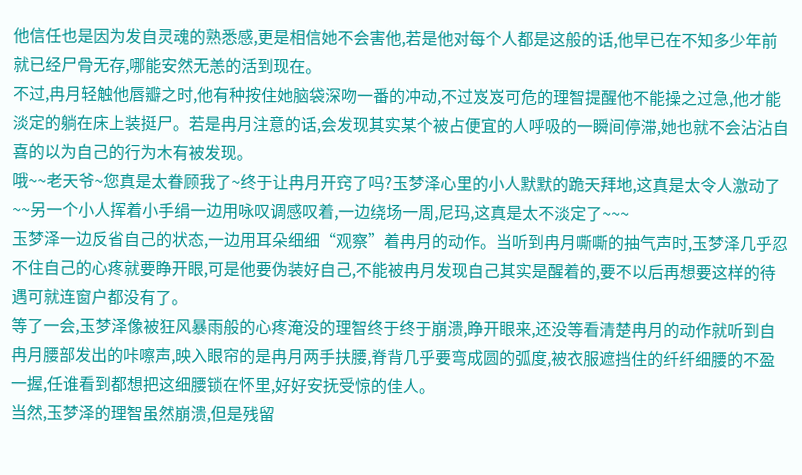他信任也是因为发自灵魂的熟悉感,更是相信她不会害他,若是他对每个人都是这般的话,他早已在不知多少年前就已经尸骨无存,哪能安然无恙的活到现在。
不过,冉月轻触他唇瓣之时,他有种按住她脑袋深吻一番的冲动,不过岌岌可危的理智提醒他不能操之过急,他才能淡定的躺在床上装挺尸。若是冉月注意的话,会发现其实某个被占便宜的人呼吸的一瞬间停滞,她也就不会沾沾自喜的以为自己的行为木有被发现。
哦~~老天爷~您真是太眷顾我了~终于让冉月开窍了吗?玉梦泽心里的小人默默的跪天拜地,这真是太令人激动了~~另一个小人挥着小手绢一边用咏叹调感叹着,一边绕场一周,尼玛,这真是太不淡定了~~~
玉梦泽一边反省自己的状态,一边用耳朵细细“观察”着冉月的动作。当听到冉月嘶嘶的抽气声时,玉梦泽几乎忍不住自己的心疼就要睁开眼,可是他要伪装好自己,不能被冉月发现自己其实是醒着的,要不以后再想要这样的待遇可就连窗户都没有了。
等了一会,玉梦泽像被狂风暴雨般的心疼淹没的理智终于终于崩溃,睁开眼来,还没等看清楚冉月的动作就听到自冉月腰部发出的咔嚓声,映入眼帘的是冉月两手扶腰,脊背几乎要弯成圆的弧度,被衣服遮挡住的纤纤细腰的不盈一握,任谁看到都想把这细腰锁在怀里,好好安抚受惊的佳人。
当然,玉梦泽的理智虽然崩溃,但是残留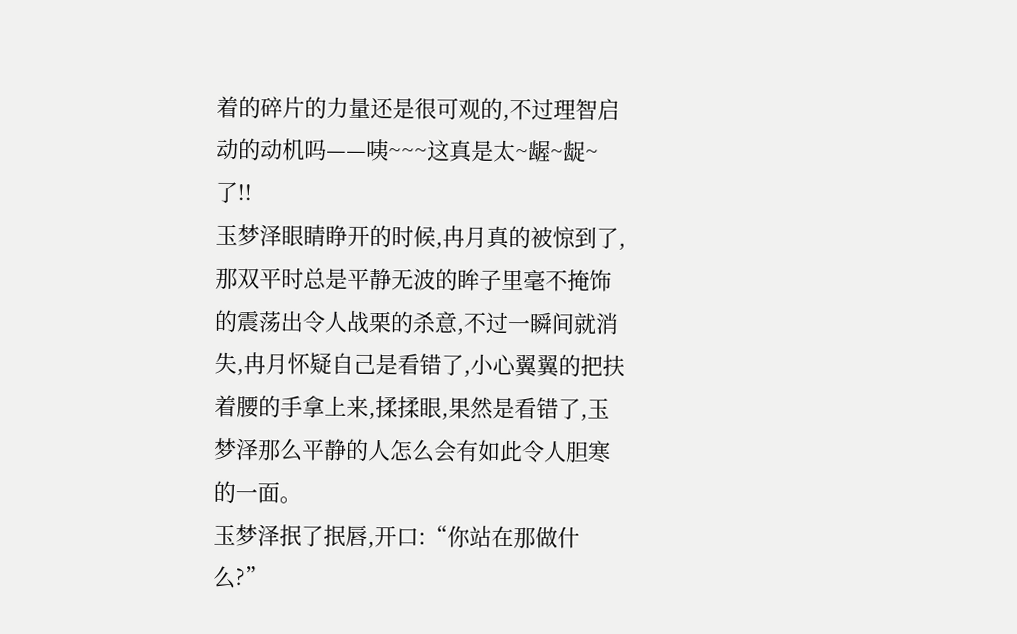着的碎片的力量还是很可观的,不过理智启动的动机吗——咦~~~这真是太~龌~龊~了!!
玉梦泽眼睛睁开的时候,冉月真的被惊到了,那双平时总是平静无波的眸子里毫不掩饰的震荡出令人战栗的杀意,不过一瞬间就消失,冉月怀疑自己是看错了,小心翼翼的把扶着腰的手拿上来,揉揉眼,果然是看错了,玉梦泽那么平静的人怎么会有如此令人胆寒的一面。
玉梦泽抿了抿唇,开口:“你站在那做什么?”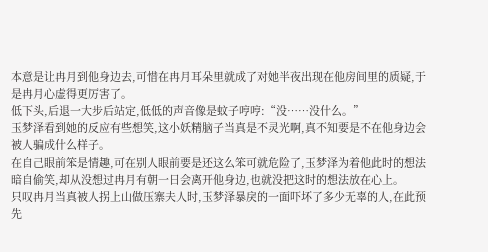本意是让冉月到他身边去,可惜在冉月耳朵里就成了对她半夜出现在他房间里的质疑,于是冉月心虚得更厉害了。
低下头,后退一大步后站定,低低的声音像是蚊子哼哼:“没……没什么。”
玉梦泽看到她的反应有些想笑,这小妖精脑子当真是不灵光啊,真不知要是不在他身边会被人骗成什么样子。
在自己眼前笨是情趣,可在别人眼前要是还这么笨可就危险了,玉梦泽为着他此时的想法暗自偷笑,却从没想过冉月有朝一日会离开他身边,也就没把这时的想法放在心上。
只叹冉月当真被人拐上山做压寨夫人时,玉梦泽暴戾的一面吓坏了多少无辜的人,在此预先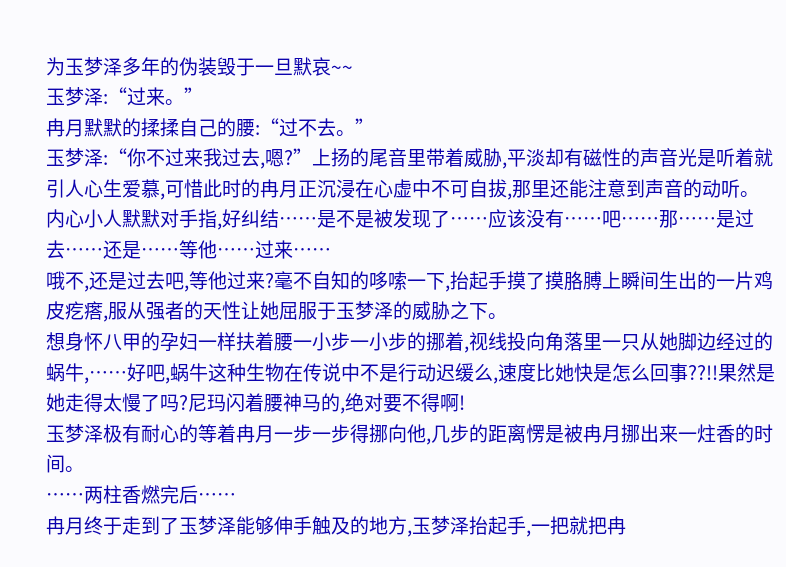为玉梦泽多年的伪装毁于一旦默哀~~
玉梦泽:“过来。”
冉月默默的揉揉自己的腰:“过不去。”
玉梦泽:“你不过来我过去,嗯?”上扬的尾音里带着威胁,平淡却有磁性的声音光是听着就引人心生爱慕,可惜此时的冉月正沉浸在心虚中不可自拔,那里还能注意到声音的动听。
内心小人默默对手指,好纠结……是不是被发现了……应该没有……吧……那……是过去……还是……等他……过来……
哦不,还是过去吧,等他过来?毫不自知的哆嗦一下,抬起手摸了摸胳膊上瞬间生出的一片鸡皮疙瘩,服从强者的天性让她屈服于玉梦泽的威胁之下。
想身怀八甲的孕妇一样扶着腰一小步一小步的挪着,视线投向角落里一只从她脚边经过的蜗牛,……好吧,蜗牛这种生物在传说中不是行动迟缓么,速度比她快是怎么回事??!!果然是她走得太慢了吗?尼玛闪着腰神马的,绝对要不得啊!
玉梦泽极有耐心的等着冉月一步一步得挪向他,几步的距离愣是被冉月挪出来一炷香的时间。
……两柱香燃完后……
冉月终于走到了玉梦泽能够伸手触及的地方,玉梦泽抬起手,一把就把冉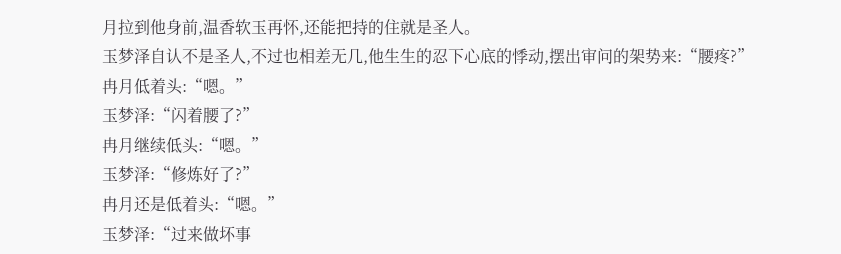月拉到他身前,温香软玉再怀,还能把持的住就是圣人。
玉梦泽自认不是圣人,不过也相差无几,他生生的忍下心底的悸动,摆出审问的架势来:“腰疼?”
冉月低着头:“嗯。”
玉梦泽:“闪着腰了?”
冉月继续低头:“嗯。”
玉梦泽:“修炼好了?”
冉月还是低着头:“嗯。”
玉梦泽:“过来做坏事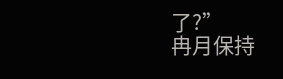了?”
冉月保持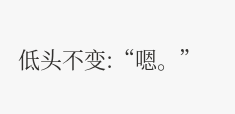低头不变:“嗯。”